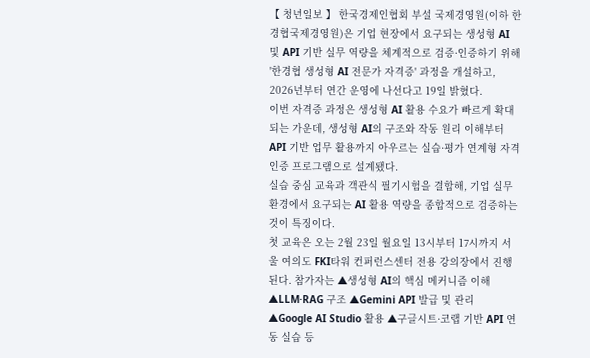【 청년일보 】 한국경제인협회 부설 국제경영원(이하 한경협국제경영원)은 기업 현장에서 요구되는 생성형 AI 및 API 기반 실무 역량을 체계적으로 검증·인증하기 위해 '한경협 생성형 AI 전문가 자격증' 과정을 개설하고, 2026년부터 연간 운영에 나선다고 19일 밝혔다.
이번 자격증 과정은 생성형 AI 활용 수요가 빠르게 확대되는 가운데, 생성형 AI의 구조와 작동 원리 이해부터 API 기반 업무 활용까지 아우르는 실습·평가 연계형 자격 인증 프로그램으로 설계됐다.
실습 중심 교육과 객관식 필기시험을 결합해, 기업 실무 환경에서 요구되는 AI 활용 역량을 종합적으로 검증하는 것이 특징이다.
첫 교육은 오는 2월 23일 월요일 13시부터 17시까지 서울 여의도 FKI타워 컨퍼런스센터 전용 강의장에서 진행된다. 참가자는 ▲생성형 AI의 핵심 메커니즘 이해 ▲LLM·RAG 구조 ▲Gemini API 발급 및 관리 ▲Google AI Studio 활용 ▲구글시트·코랩 기반 API 연동 실습 등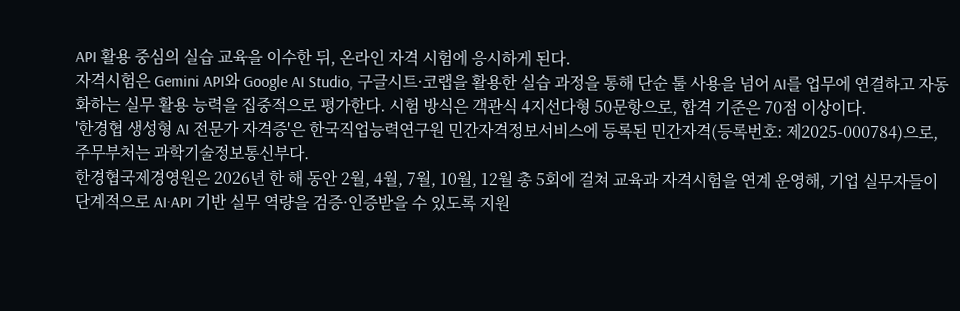API 활용 중심의 실습 교육을 이수한 뒤, 온라인 자격 시험에 응시하게 된다.
자격시험은 Gemini API와 Google AI Studio, 구글시트·코랩을 활용한 실습 과정을 통해 단순 툴 사용을 넘어 AI를 업무에 연결하고 자동화하는 실무 활용 능력을 집중적으로 평가한다. 시험 방식은 객관식 4지선다형 50문항으로, 합격 기준은 70점 이상이다.
'한경협 생성형 AI 전문가 자격증'은 한국직업능력연구원 민간자격정보서비스에 등록된 민간자격(등록번호: 제2025-000784)으로, 주무부처는 과학기술정보통신부다.
한경협국제경영원은 2026년 한 해 동안 2월, 4월, 7월, 10월, 12월 총 5회에 걸쳐 교육과 자격시험을 연계 운영해, 기업 실무자들이 단계적으로 AI·API 기반 실무 역량을 검증·인증받을 수 있도록 지원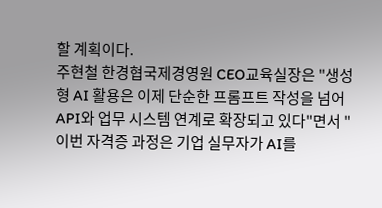할 계획이다.
주현철 한경협국제경영원 CEO교육실장은 "생성형 AI 활용은 이제 단순한 프롬프트 작성을 넘어 API와 업무 시스템 연계로 확장되고 있다"면서 "이번 자격증 과정은 기업 실무자가 AI를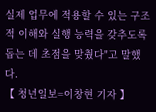실제 업무에 적용할 수 있는 구조적 이해와 실행 능력을 갖추도록 돕는 데 초점을 맞췄다"고 말했다.
【 청년일보=이창현 기자 】